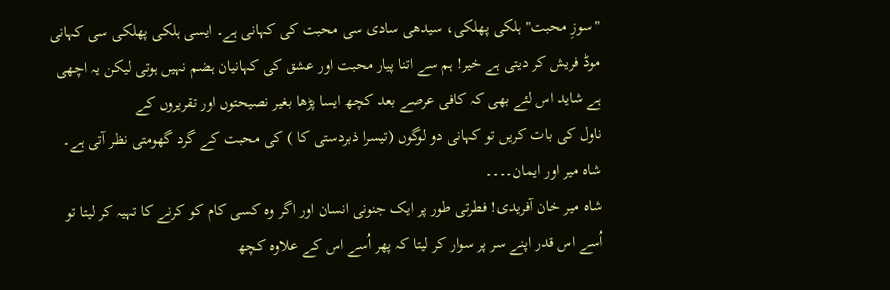"سوزِ محبت" ہلکی پھلکی، سیدھی سادی سی محبت کی کہانی ہے۔ ایسی ہلکی پھلکی سی کہانی موڈ فریش کر دیتی ہے خیر! ہم سے اتنا پیار محبت اور عشق کی کہانیان ہضم نہیں ہوتی لیکن یہ اچھی ہے شاید اس لئے بھی کہ کافی عرصے بعد کچھ ایسا پڑھا بغیر نصیحتوں اور تقریروں کے
ناول کی بات کریں تو کہانی دو لوگوں (تیسرا ذبردستی کا ) کی محبت کے گرد گھومتی نظر آتی ہے۔ شاہ میر اور ایمان۔۔۔۔
شاہ میر خان آفریدی! فطرتی طور پر ایک جنونی انسان اور اگر وہ کسی کام کو کرنے کا تہیہ کر لیتا تو اُسے اس قدر اپنے سر پر سوار کر لیتا کہ پھر اُسے اس کے علاوہ کچھ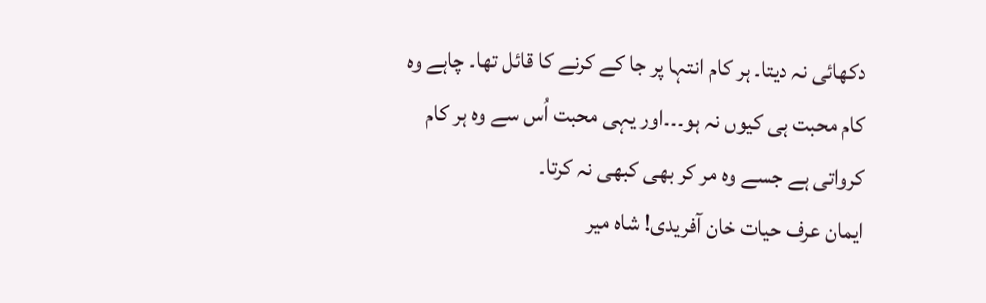دکھائی نہ دیتا۔ ہر کام انتہا پر جا کے کرنے کا قائل تھا۔ چاہے وہ کام محبت ہی کیوں نہ ہو۔۔۔اور یہی محبت اُس سے وہ ہر کام کرواتی ہے جسے وہ مر کر بھی کبھی نہ کرتا۔
ایمان عرف حیات خان آفریدی! شاہ میر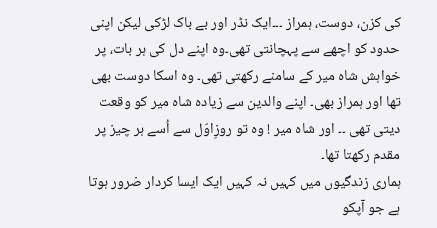کی کزن، دوست، ہمراز ۔۔۔ایک نڈر اور بے باک لڑکی لیکن اپنی حدود کو اچھے سے پہچانتی تھی۔وہ اپنے دل کی ہر بات، پر خواہش شاہ میر کے سامنے رکھتی تھی۔ وہ اسکا دوست بھی تھا اور ہمراز بھی۔ اپنے والدین سے زیادہ شاہ میر کو وقعت دیتی تھی ۔۔ اور شاہ میر ! وہ تو روزِاوّل سے اُسے ہر چیز پر مقدم رکھتا تھا۔
ہماری زندگیوں میں کہیں نہ کہیں ایک ایسا کردار ضرور ہوتا ہے جو آپکو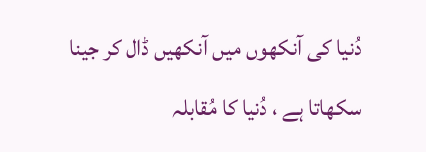دُنیا کی آنکھوں میں آنکھیں ڈال کر جینا سکھاتا ہے ، دُنیا کا مُقابلہ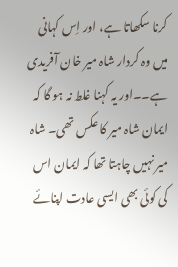کرنا سکھاتا ہے، اور اِس کہانی میں وہ کردار شاہ میر خان آفریدی ہے۔۔اور یہ کہنا غلط نہ ہو گا کہ ایمان شاہ میر کا عکس تھی۔ شاہ میر نہیں چاہتا تھا کہ ایمان اس کی کوئی بھی ایسی عادت اپنائے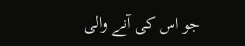جو اس کی آنے والی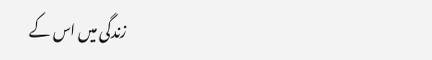زندگی میں اس کے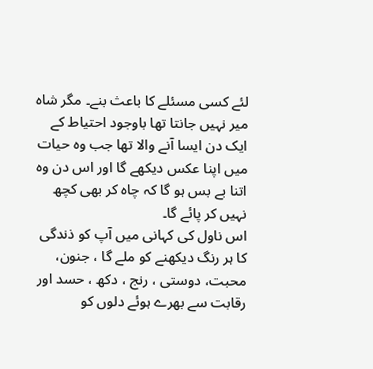لئے کسی مسئلے کا باعث بنے۔ مگر شاہ میر نہیں جانتا تھا باوجود احتیاط کے ایک دن ایسا آنے والا تھا جب وہ حیات میں اپنا عکس دیکھے گا اور اس دن وہ اتنا بے بس ہو گا کہ چاہ کر بھی کچھ نہیں کر پائے گا۔
اس ناول کی کہانی میں آپ کو ذندگی کا ہر رنگ دیکھنے کو ملے گا ، جنون، محبت، دوستی ، رنج ، دکھ ، حسد اور رقابت سے بھرے ہوئے دلوں کو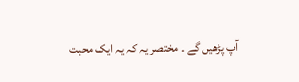آپ پڑھیں گے ۔ مختصر یہ کہ یہ ایک محبت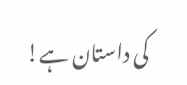کی داستان ہے!